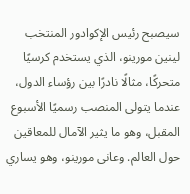سيصبح رئيس الإكوادور المنتخب لينين مورينو، الذي يستخدم كرسيًا متحركًا، مثالًا نادرًا بين رؤساء الدول، عندما يتولى المنصب رسميًا الأسبوع المقبل، وهو ما يثير الآمال للمعاقين حول العالم. وعانى مورينو، وهو يساري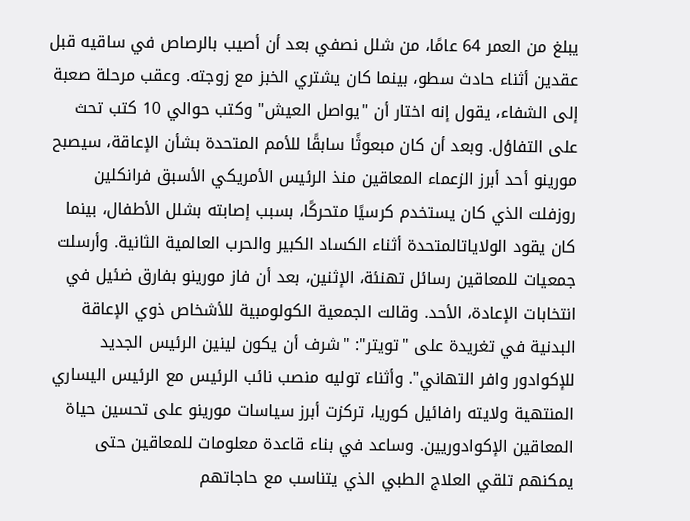يبلغ من العمر 64 عامًا، من شلل نصفي بعد أن أصيب بالرصاص في ساقيه قبل عقدين أثناء حادث سطو، بينما كان يشتري الخبز مع زوجته. وعقب مرحلة صعبة إلى الشفاء، يقول إنه اختار أن "يواصل العيش" وكتب حوالي 10 كتب تحث على التفاؤل. وبعد أن كان مبعوثًا سابقًا للأمم المتحدة بشأن الإعاقة، سيصبح مورينو أحد أبرز الزعماء المعاقين منذ الرئيس الأمريكي الأسبق فرانكلين روزفلت الذي كان يستخدم كرسيًا متحركًا، بسبب إصابته بشلل الأطفال، بينما كان يقود الولاياتالمتحدة أثناء الكساد الكبير والحرب العالمية الثانية. وأرسلت جمعيات للمعاقين رسائل تهنئة، الإثنين، بعد أن فاز مورينو بفارق ضئيل في انتخابات الإعادة، الأحد. وقالت الجمعية الكولومبية للأشخاص ذوي الإعاقة البدنية في تغريدة على "تويتر": "شرف أن يكون لينين الرئيس الجديد للإكوادور وافر التهاني". وأثناء توليه منصب نائب الرئيس مع الرئيس اليساري المنتهية ولايته رافائيل كوريا، تركزت أبرز سياسات مورينو على تحسين حياة المعاقين الإكوادوريين. وساعد في بناء قاعدة معلومات للمعاقين حتى يمكنهم تلقي العلاج الطبي الذي يتناسب مع حاجاتهم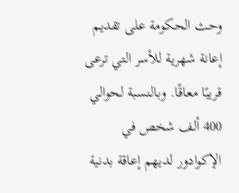وحث الحكومة على تقديم إعانة شهرية للأسر التي ترعى قريبًا معاقًا. وبالنسبة لحوالي 400 ألف شخص في الإكوادور لديهم إعاقة بدنية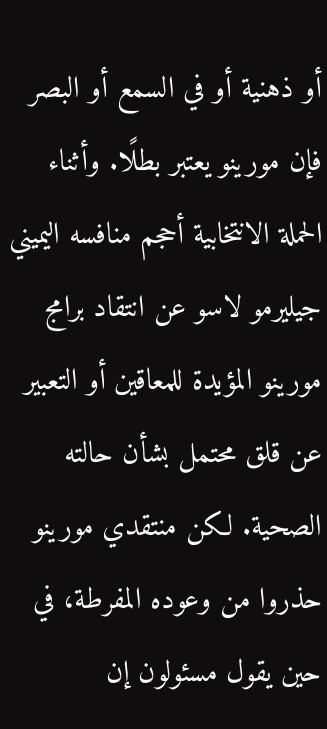أو ذهنية أو في السمع أو البصر فإن مورينو يعتبر بطلًا. وأثناء الحملة الانتخابية أحجم منافسه اليميني جيليرمو لاسو عن انتقاد برامج مورينو المؤيدة للمعاقين أو التعبير عن قلق محتمل بشأن حالته الصحية. لكن منتقدي مورينو حذروا من وعوده المفرطة، في حين يقول مسئولون إن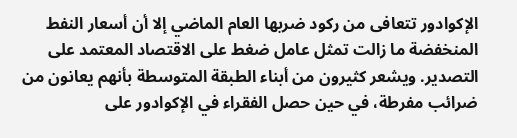الإكوادور تتعافى من ركود ضربها العام الماضي إلا أن أسعار النفط المنخفضة ما زالت تمثل عامل ضغط على الاقتصاد المعتمد على التصدير. ويشعر كثيرون من أبناء الطبقة المتوسطة بأنهم يعانون من ضرائب مفرطة، في حين حصل الفقراء في الإكوادور على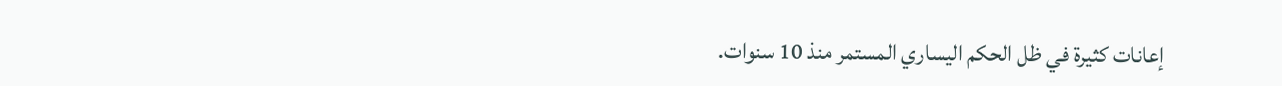إعانات كثيرة في ظل الحكم اليساري المستمر منذ 10 سنوات.